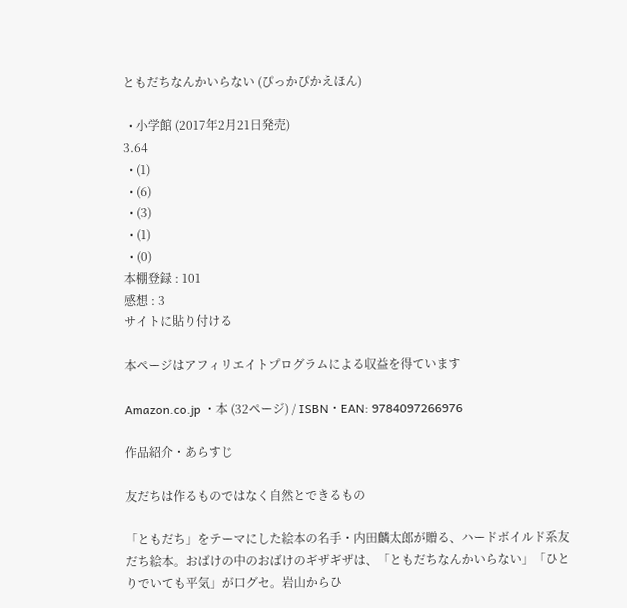ともだちなんかいらない (ぴっかぴかえほん)

  • 小学館 (2017年2月21日発売)
3.64
  • (1)
  • (6)
  • (3)
  • (1)
  • (0)
本棚登録 : 101
感想 : 3
サイトに貼り付ける

本ページはアフィリエイトプログラムによる収益を得ています

Amazon.co.jp ・本 (32ページ) / ISBN・EAN: 9784097266976

作品紹介・あらすじ

友だちは作るものではなく自然とできるもの

「ともだち」をテーマにした絵本の名手・内田麟太郎が贈る、ハードボイルド系友だち絵本。おばけの中のおばけのギザギザは、「ともだちなんかいらない」「ひとりでいても平気」が口グセ。岩山からひ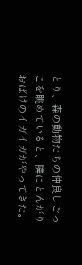とり、森の動物たちの仲良しごっこを眺めていると、隣にとんがりおばけのイガイガがやってきた。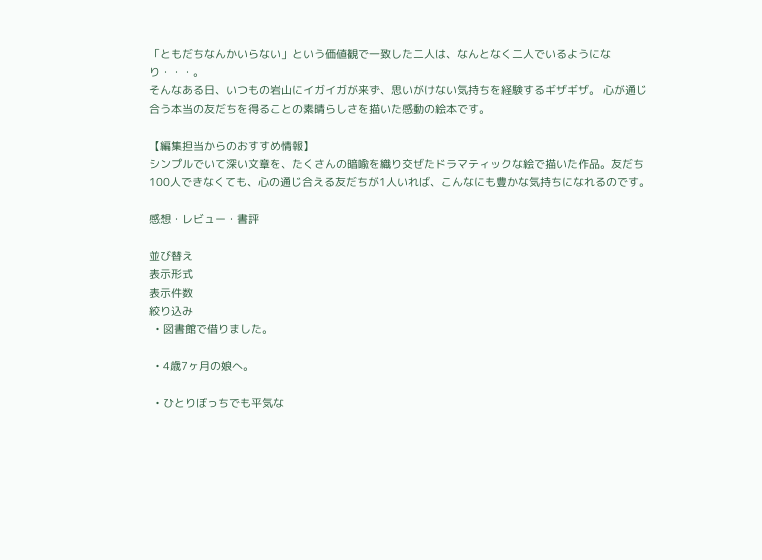「ともだちなんかいらない」という価値観で一致した二人は、なんとなく二人でいるようになり・・・。
そんなある日、いつもの岩山にイガイガが来ず、思いがけない気持ちを経験するギザギザ。 心が通じ合う本当の友だちを得ることの素晴らしさを描いた感動の絵本です。

【編集担当からのおすすめ情報】
シンプルでいて深い文章を、たくさんの暗喩を織り交ぜたドラマティックな絵で描いた作品。友だち100人できなくても、心の通じ合える友だちが1人いれば、こんなにも豊かな気持ちになれるのです。

感想・レビュー・書評

並び替え
表示形式
表示件数
絞り込み
  • 図書館で借りました。

  • 4歳7ヶ月の娘へ。

  • ひとりぼっちでも平気な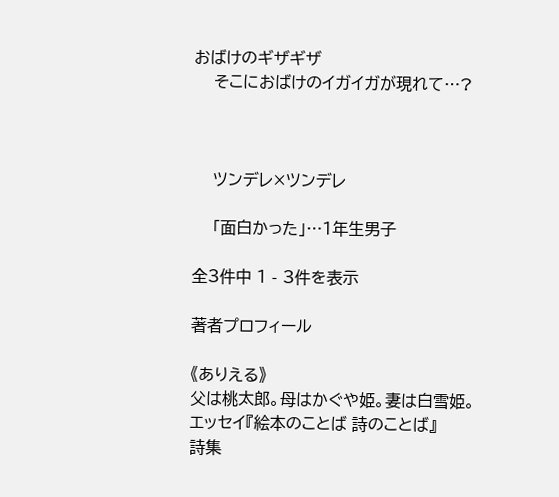おばけのギザギザ
    そこにおばけのイガイガが現れて…?



    ツンデレ×ツンデレ

    「面白かった」…1年生男子

全3件中 1 - 3件を表示

著者プロフィール

《ありえる》
父は桃太郎。母はかぐや姫。妻は白雪姫。
エッセイ『絵本のことば 詩のことば』
詩集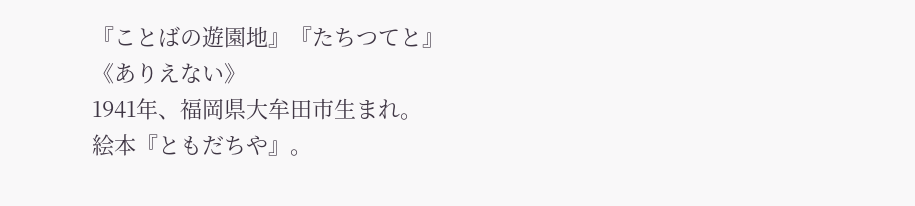『ことばの遊園地』『たちつてと』
《ありえない》
1941年、福岡県大牟田市生まれ。
絵本『ともだちや』。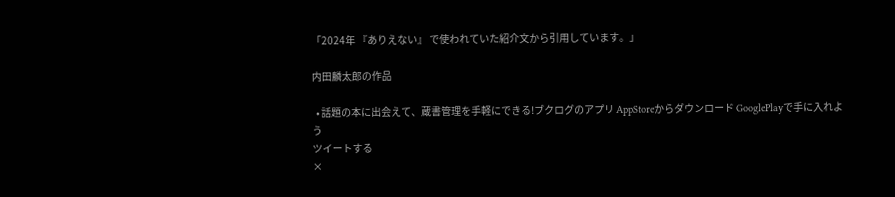「2024年 『ありえない』 で使われていた紹介文から引用しています。」

内田麟太郎の作品

  • 話題の本に出会えて、蔵書管理を手軽にできる!ブクログのアプリ AppStoreからダウンロード GooglePlayで手に入れよう
ツイートする
×